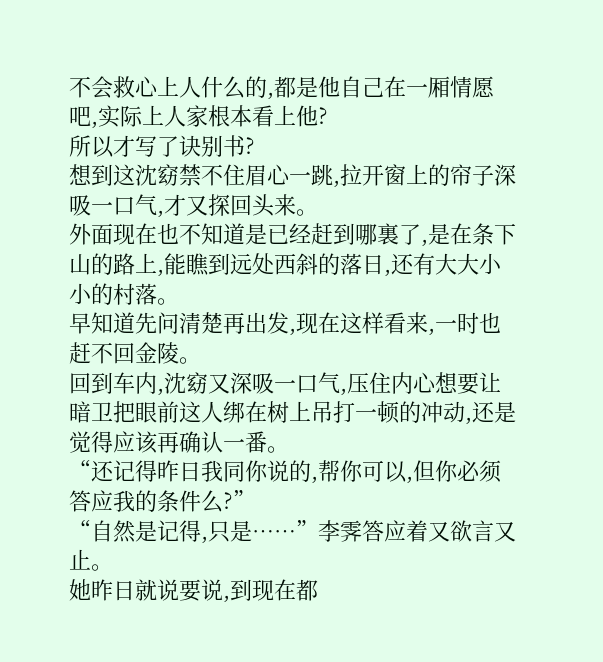不会救心上人什么的,都是他自己在一厢情愿吧,实际上人家根本看上他?
所以才写了诀别书?
想到这沈窈禁不住眉心一跳,拉开窗上的帘子深吸一口气,才又探回头来。
外面现在也不知道是已经赶到哪裏了,是在条下山的路上,能瞧到远处西斜的落日,还有大大小小的村落。
早知道先问清楚再出发,现在这样看来,一时也赶不回金陵。
回到车内,沈窈又深吸一口气,压住内心想要让暗卫把眼前这人绑在树上吊打一顿的冲动,还是觉得应该再确认一番。
“还记得昨日我同你说的,帮你可以,但你必须答应我的条件么?”
“自然是记得,只是……”李霁答应着又欲言又止。
她昨日就说要说,到现在都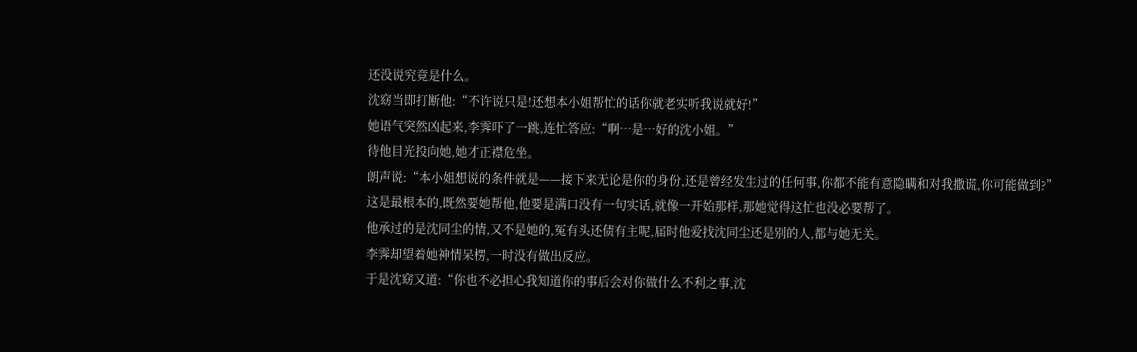还没说究竟是什么。
沈窈当即打断他:“不许说只是!还想本小姐帮忙的话你就老实听我说就好!”
她语气突然凶起来,李霁吓了一跳,连忙答应:“啊…是…好的沈小姐。”
待他目光投向她,她才正襟危坐。
朗声说:“本小姐想说的条件就是——接下来无论是你的身份,还是曾经发生过的任何事,你都不能有意隐瞒和对我撒谎,你可能做到?”
这是最根本的,既然要她帮他,他要是满口没有一句实话,就像一开始那样,那她觉得这忙也没必要帮了。
他承过的是沈同尘的情,又不是她的,冤有头还债有主呢,届时他爱找沈同尘还是别的人,都与她无关。
李霁却望着她神情呆楞,一时没有做出反应。
于是沈窈又道:“你也不必担心我知道你的事后会对你做什么不利之事,沈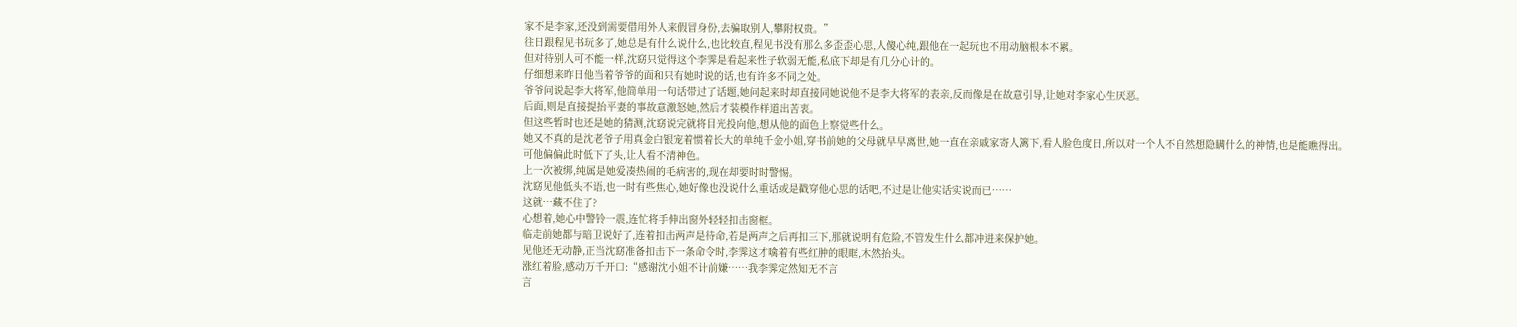家不是李家,还没到需要借用外人来假冒身份,去骗取别人,攀附权贵。”
往日跟程见书玩多了,她总是有什么说什么,也比较直,程见书没有那么多歪歪心思,人傻心纯,跟他在一起玩也不用动脑根本不累。
但对待别人可不能一样,沈窈只觉得这个李霁是看起来性子软弱无能,私底下却是有几分心计的。
仔细想来昨日他当着爷爷的面和只有她时说的话,也有许多不同之处。
爷爷问说起李大将军,他简单用一句话带过了话题,她问起来时却直接同她说他不是李大将军的表亲,反而像是在故意引导,让她对李家心生厌恶。
后面,则是直接提抬平妻的事故意激怒她,然后才装模作样道出苦衷。
但这些暂时也还是她的猜测,沈窈说完就将目光投向他,想从他的面色上察觉些什么。
她又不真的是沈老爷子用真金白银宠着惯着长大的单纯千金小姐,穿书前她的父母就早早离世,她一直在亲戚家寄人篱下,看人脸色度日,所以对一个人不自然想隐瞒什么的神情,也是能瞧得出。
可他偏偏此时低下了头,让人看不清神色。
上一次被绑,纯属是她爱凑热闹的毛病害的,现在却要时时警惕。
沈窈见他低头不语,也一时有些焦心,她好像也没说什么重话或是戳穿他心思的话吧,不过是让他实话实说而已……
这就…藏不住了?
心想着,她心中警铃一震,连忙将手伸出窗外轻轻扣击窗框。
临走前她都与暗卫说好了,连着扣击两声是待命,若是两声之后再扣三下,那就说明有危险,不管发生什么都冲进来保护她。
见他还无动静,正当沈窈准备扣击下一条命令时,李霁这才噙着有些红肿的眼眶,木然抬头。
涨红着脸,感动万千开口:“感谢沈小姐不计前嫌……我李霁定然知无不言
言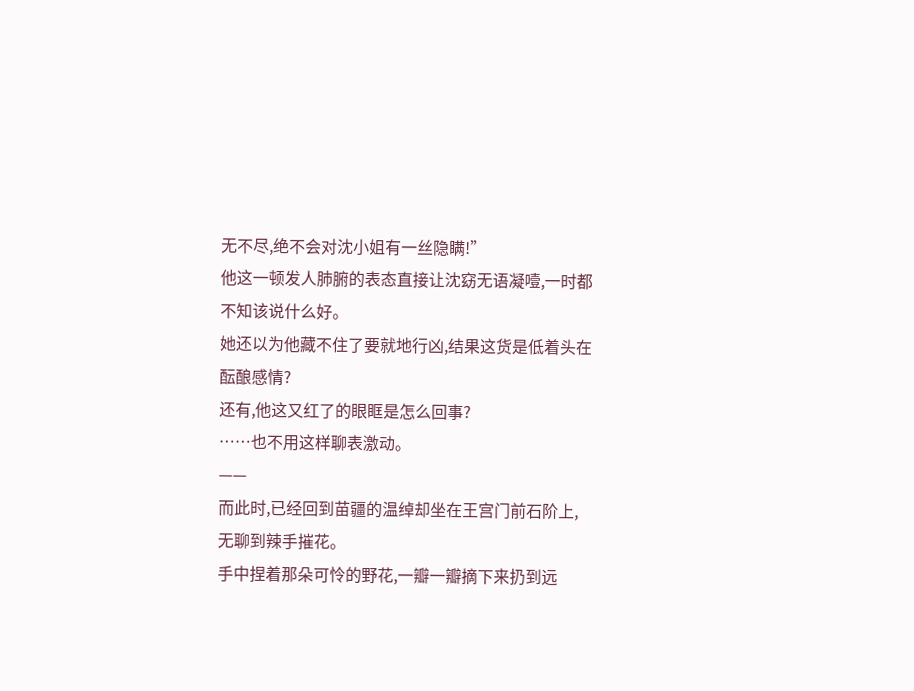无不尽,绝不会对沈小姐有一丝隐瞒!”
他这一顿发人肺腑的表态直接让沈窈无语凝噎,一时都不知该说什么好。
她还以为他藏不住了要就地行凶,结果这货是低着头在酝酿感情?
还有,他这又红了的眼眶是怎么回事?
……也不用这样聊表激动。
——
而此时,已经回到苗疆的温绰却坐在王宫门前石阶上,无聊到辣手摧花。
手中捏着那朵可怜的野花,一瓣一瓣摘下来扔到远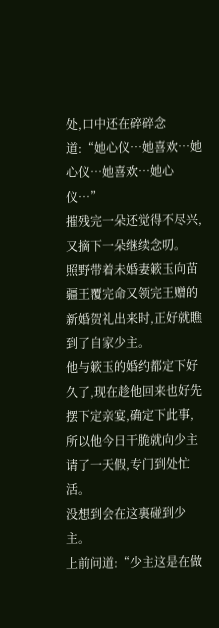处,口中还在碎碎念道:“她心仪…她喜欢…她心仪…她喜欢…她心仪…”
摧残完一朵还觉得不尽兴,又摘下一朵继续念叨。
照野带着未婚妻簌玉向苗疆王覆完命又领完王赠的新婚贺礼出来时,正好就瞧到了自家少主。
他与簌玉的婚约都定下好久了,现在趁他回来也好先摆下定亲宴,确定下此事,所以他今日干脆就向少主请了一天假,专门到处忙活。
没想到会在这裏碰到少主。
上前问道:“少主这是在做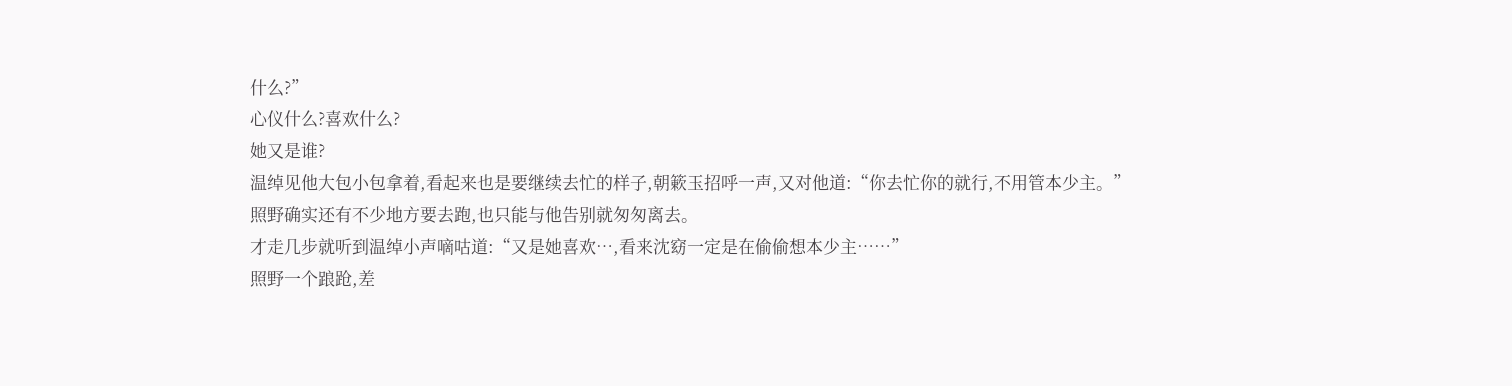什么?”
心仪什么?喜欢什么?
她又是谁?
温绰见他大包小包拿着,看起来也是要继续去忙的样子,朝簌玉招呼一声,又对他道:“你去忙你的就行,不用管本少主。”
照野确实还有不少地方要去跑,也只能与他告别就匆匆离去。
才走几步就听到温绰小声嘀咕道:“又是她喜欢…,看来沈窈一定是在偷偷想本少主……”
照野一个踉跄,差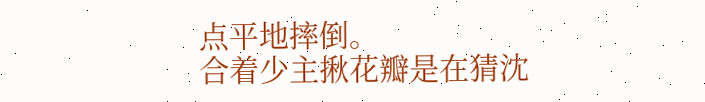点平地摔倒。
合着少主揪花瓣是在猜沈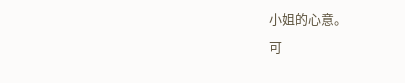小姐的心意。
可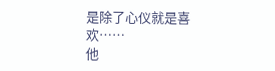是除了心仪就是喜欢……
他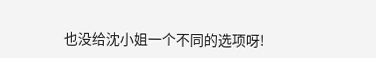也没给沈小姐一个不同的选项呀!